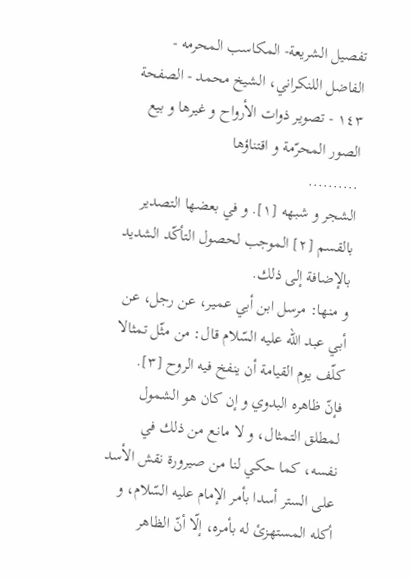تفصيل الشريعة- المكاسب المحرمه - الفاضل اللنكراني، الشيخ محمد - الصفحة ١٤٣ - تصوير ذوات الأرواح و غيرها و بيع الصور المحرّمة و اقتناؤها
..........
الشجر و شبهه [١]. و في بعضها التصدير بالقسم [٢] الموجب لحصول التأكّد الشديد بالإضافة إلى ذلك.
و منها: مرسل ابن أبي عمير، عن رجل، عن أبي عبد اللّه عليه السّلام قال: من مثّل تمثالا كلّف يوم القيامة أن ينفخ فيه الروح [٣].
فإنّ ظاهره البدوي و إن كان هو الشمول لمطلق التمثال، و لا مانع من ذلك في نفسه، كما حكي لنا من صيرورة نقش الأسد على الستر أسدا بأمر الإمام عليه السّلام، و أكله المستهزئ له بأمره، إلّا أنّ الظاهر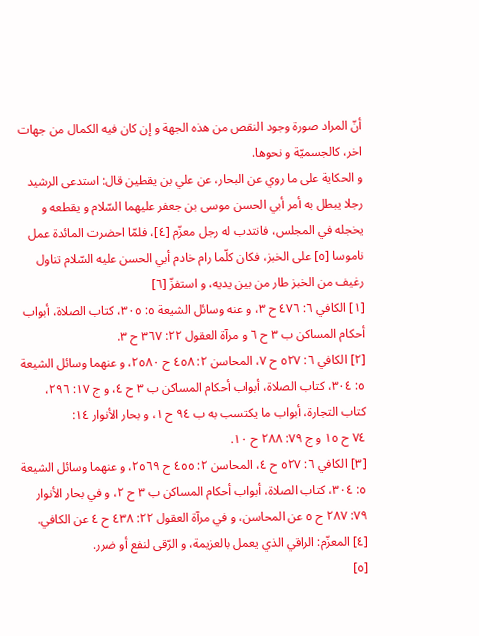أنّ المراد صورة وجود النقص من هذه الجهة و إن كان فيه الكمال من جهات اخر، كالجسميّة و نحوها.
و الحكاية على ما روي عن البحار، عن علي بن يقطين قال: استدعى الرشيد رجلا يبطل به أمر أبي الحسن موسى بن جعفر عليهما السّلام و يقطعه و يخجله في المجلس، فانتدب له رجل معزّم [٤]، فلمّا احضرت المائدة عمل ناموسا [٥] على الخبز، فكان كلّما رام خادم أبي الحسن عليه السّلام تناول رغيف من الخبز طار من بين يديه، و استفزّ [٦]
[١] الكافي ٦: ٤٧٦ ح ٣، و عنه وسائل الشيعة ٥: ٣٠٥، كتاب الصلاة، أبواب أحكام المساكن ب ٣ ح ٦ و مرآة العقول ٢٢: ٣٦٧ ح ٣.
[٢] الكافي ٦: ٥٢٧ ح ٧، المحاسن ٢: ٤٥٨ ح ٢٥٨٠، و عنهما وسائل الشيعة ٥: ٣٠٤، كتاب الصلاة، أبواب أحكام المساكن ب ٣ ح ٤، و ج ١٧: ٢٩٦، كتاب التجارة، أبواب ما يكتسب به ب ٩٤ ح ١، و بحار الأنوار ١٤:
٧٤ ح ١٥ و ج ٧٩: ٢٨٨ ح ١٠.
[٣] الكافي ٦: ٥٢٧ ح ٤، المحاسن ٢: ٤٥٥ ح ٢٥٦٩، و عنهما وسائل الشيعة ٥: ٣٠٤، كتاب الصلاة، أبواب أحكام المساكن ب ٣ ح ٢، و في بحار الأنوار ٧٩: ٢٨٧ ح ٥ عن المحاسن، و في مرآة العقول ٢٢: ٤٣٨ ح ٤ عن الكافي.
[٤] المعزّم: الراقي الذي يعمل بالعزيمة، و الرّقى لنفع أو ضرر.
[٥]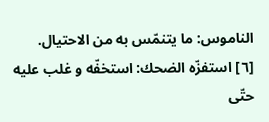الناموس: ما يتنمّس به من الاحتيال.
[٦] استفزّه الضحك: استخفّه و غلب عليه حتّى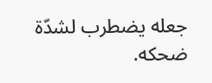جعله يضطرب لشدّة ضحكه.